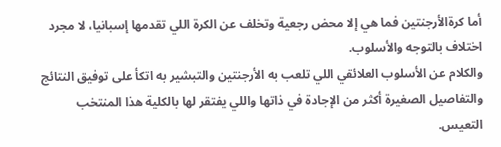أما كرةالأرجنتين فما هي إلا محض رجعية وتخلف عن الكرة اللي تقدمها إسبانيا، لا مجرد اختلاف بالتوجه والأسلوب.
والكلام عن الأسلوب العلائقي اللي تلعب به الأرجنتين والتبشير به اتكأ على توفيق النتائج والتفاصيل الصغيرة أكثر من الإجادة في ذاتها واللي يفتقر لها بالكلية هذا المنتخب التعيس.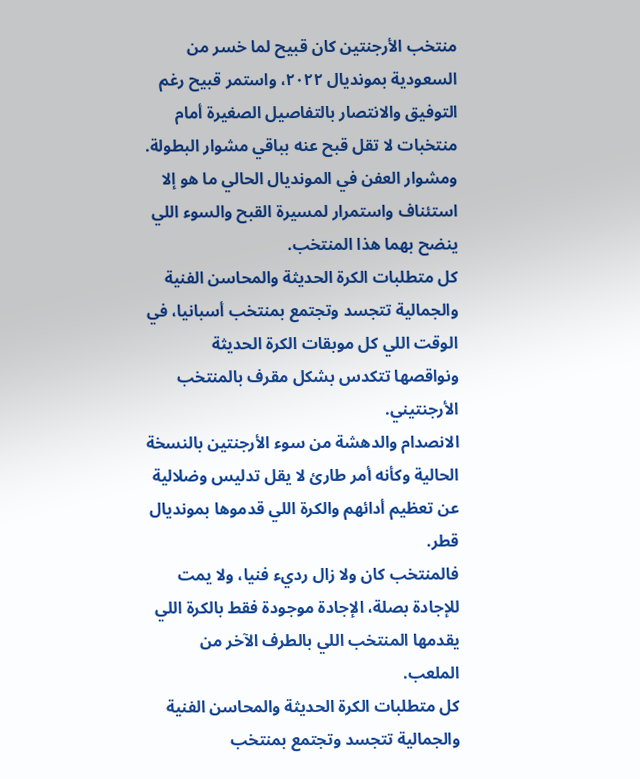منتخب الأرجنتين كان قبيح لما خسر من السعودية بمونديال ٢٠٢٢، واستمر قبيح رغم التوفيق والانتصار بالتفاصيل الصغيرة أمام منتخبات لا تقل قبح عنه بباقي مشوار البطولة.
ومشوار العفن في المونديال الحالي ما هو إلا استئناف واستمرار لمسيرة القبح والسوء اللي ينضح بهما هذا المنتخب.
كل متطلبات الكرة الحديثة والمحاسن الفنية والجمالية تتجسد وتجتمع بمنتخب أسبانيا، في الوقت اللي كل موبقات الكرة الحديثة ونواقصها تتكدس بشكل مقرف بالمنتخب الأرجنتيني.
الانصدام والدهشة من سوء الأرجنتين بالنسخة الحالية وكأنه أمر طارئ لا يقل تدليس وضلالية عن تعظيم أدائهم والكرة اللي قدموها بمونديال قطر.
فالمنتخب كان ولا زال رديء فنيا، ولا يمت للإجادة بصلة، الإجادة موجودة فقط بالكرة اللي يقدمها المنتخب اللي بالطرف الآخر من الملعب.
كل متطلبات الكرة الحديثة والمحاسن الفنية والجمالية تتجسد وتجتمع بمنتخب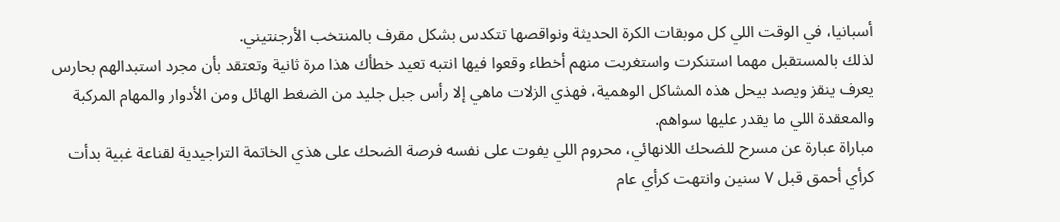أسبانيا، في الوقت اللي كل موبقات الكرة الحديثة ونواقصها تتكدس بشكل مقرف بالمنتخب الأرجنتيني.
لذلك بالمستقبل مهما استنكرت واستغربت منهم أخطاء وقعوا فيها انتبه تعيد خطأك هذا مرة ثانية وتعتقد بأن مجرد استبدالهم بحارس يعرف ينقز ويصد بيحل هذه المشاكل الوهمية، فهذي الزلات ماهي إلا رأس جبل جليد من الضغط الهائل ومن الأدوار والمهام المركبة والمعقدة اللي ما يقدر عليها سواهم.
مباراة عبارة عن مسرح للضحك اللانهائي، محروم اللي يفوت على نفسه فرصة الضحك على هذي الخاتمة التراجيدية لقناعة غبية بدأت كرأي أحمق قبل ٧ سنين وانتهت كرأي عام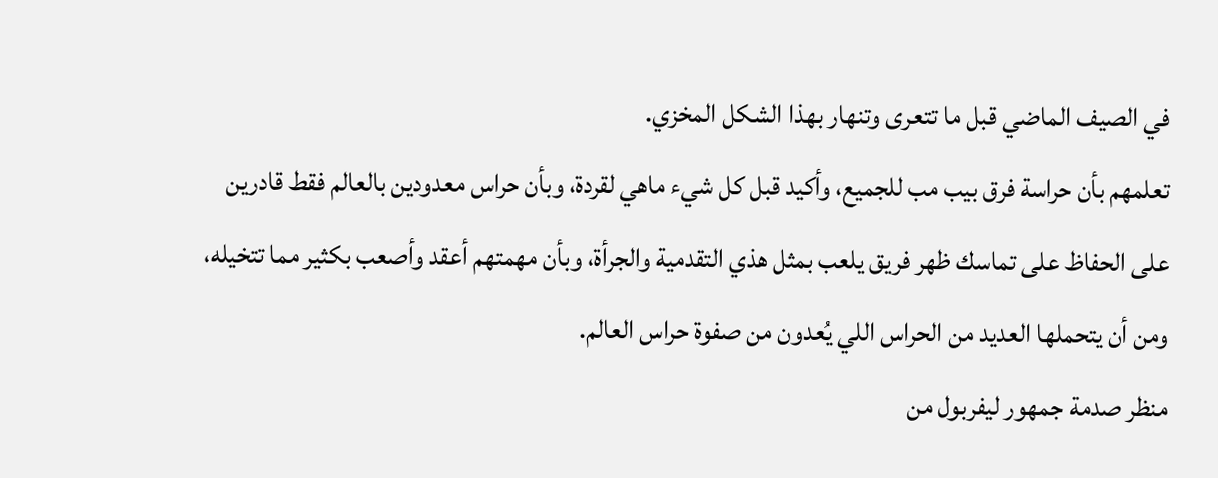في الصيف الماضي قبل ما تتعرى وتنهار بهذا الشكل المخزي.
تعلمهم بأن حراسة فرق بيب مب للجميع، وأكيد قبل كل شيء ماهي لقردة، وبأن حراس معدودين بالعالم فقط قادرين على الحفاظ على تماسك ظهر فريق يلعب بمثل هذي التقدمية والجرأة، وبأن مهمتهم أعقد وأصعب بكثير مما تتخيله، ومن أن يتحملها العديد من الحراس اللي يُعدون من صفوة حراس العالم.
منظر صدمة جمهور ليفربول من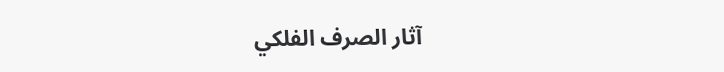آثار الصرف الفلكي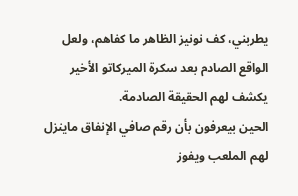يطربني، كف نونيز الظاهر ما كفاهم، ولعل الواقع الصادم بعد سكرة الميركاتو الأخير يكشف لهم الحقيقة الصادمة.
الحين بيعرفون بأن رقم صافي الإنفاق ماينزل لهم الملعب ويفوز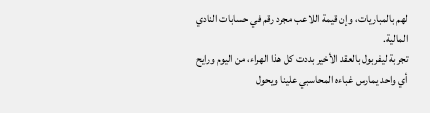لهم بالمباريات، وإن قيمة اللاعب مجرد رقم في حسابات النادي المالية.
تجربة ليفربول بالعقد الأخير بددت كل هذا الهراء، من اليوم ورايح أي واحد يمارس غباءه المحاسبي علينا ويحول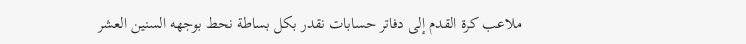ملاعب كرة القدم إلى دفاتر حسابات نقدر بكل بساطة نحط بوجهه السنين العشر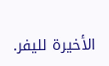الأخيرة لليفر.